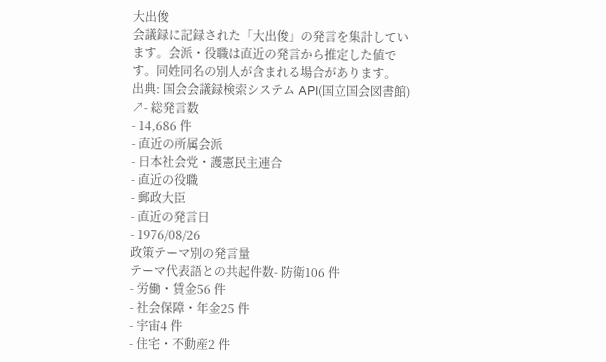大出俊
会議録に記録された「大出俊」の発言を集計しています。会派・役職は直近の発言から推定した値です。同姓同名の別人が含まれる場合があります。
出典: 国会会議録検索システム API(国立国会図書館) ↗- 総発言数
- 14,686 件
- 直近の所属会派
- 日本社会党・護憲民主連合
- 直近の役職
- 郵政大臣
- 直近の発言日
- 1976/08/26
政策テーマ別の発言量
テーマ代表語との共起件数- 防衛106 件
- 労働・賃金56 件
- 社会保障・年金25 件
- 宇宙4 件
- 住宅・不動産2 件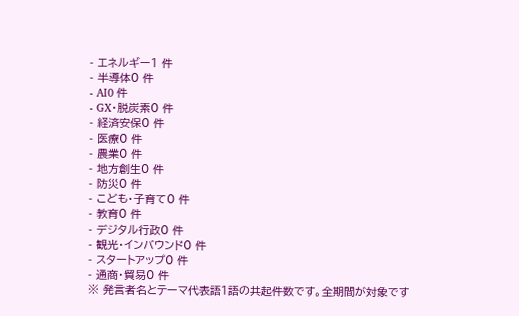- エネルギー1 件
- 半導体0 件
- AI0 件
- GX・脱炭素0 件
- 経済安保0 件
- 医療0 件
- 農業0 件
- 地方創生0 件
- 防災0 件
- こども・子育て0 件
- 教育0 件
- デジタル行政0 件
- 観光・インバウンド0 件
- スタートアップ0 件
- 通商・貿易0 件
※ 発言者名とテーマ代表語1語の共起件数です。全期間が対象です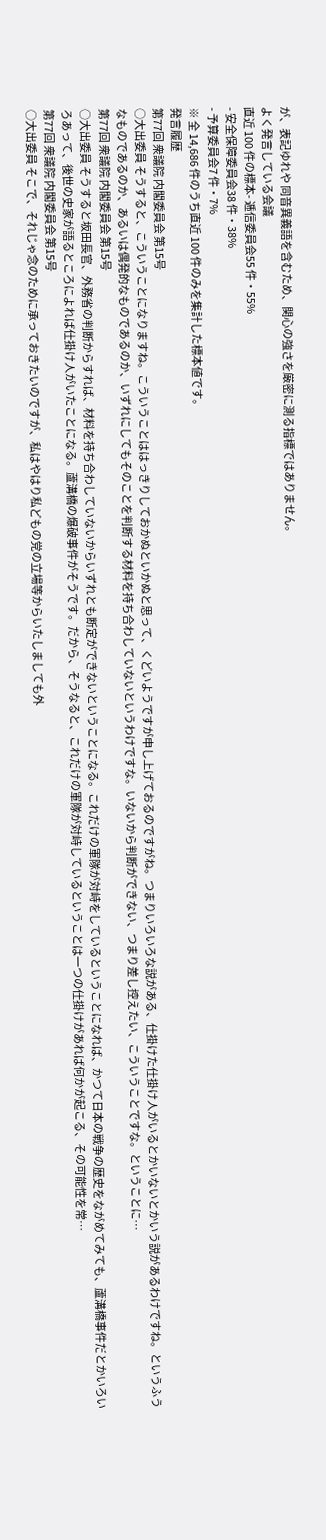が、表記ゆれや 同音異義語を含むため、関心の強さを厳密に測る指標ではありません。
よく発言している会議
直近 100 件の標本- 逓信委員会55 件・55%
- 安全保障委員会38 件・38%
- 予算委員会7 件・7%
※ 全 14,686 件のうち直近 100 件のみを集計した標本値です。
発言履歴
第77回 衆議院 内閣委員会 第15号
○大出委員 そうすると、こういうことになりますね。こういうことははっきりしておかぬといかぬと思って、くどいようですが申し上げておるのですがね。つまりいろいろな説がある、仕掛けた仕掛け人がいるとかいないとかいう説があるわけですね。というふうなものであるのか、あるいは偶発的なものであるのか、いずれにしてもそのことを判断する材料を持ち合わしていないというわけですな。いないから判断ができない、つまり差し控えたい、こういうことですな。ということに…
第77回 衆議院 内閣委員会 第15号
○大出委員 そうすると坂田長官、外務省の判断からすれば、材料を持ち合わしていないからいずれとも断定ができないということになる。これだけの軍隊が対峙をしているということになれば、かつて日本の戦争の歴史をながめてみても、蘆溝橋事件だとかいろいろあって、後世の史家が語るところによれば仕掛け人がいたことになる。蘆溝橋の爆破事件がそうです。だから、そうなると、これだけの軍隊が対峙しているということは一つの仕掛けがあれば何かが起こる、その可能性を常…
第77回 衆議院 内閣委員会 第15号
○大出委員 そこで、それじゃ念のために承っておきたいのですが、私はやはり私どもの党の立場等からいたしましても外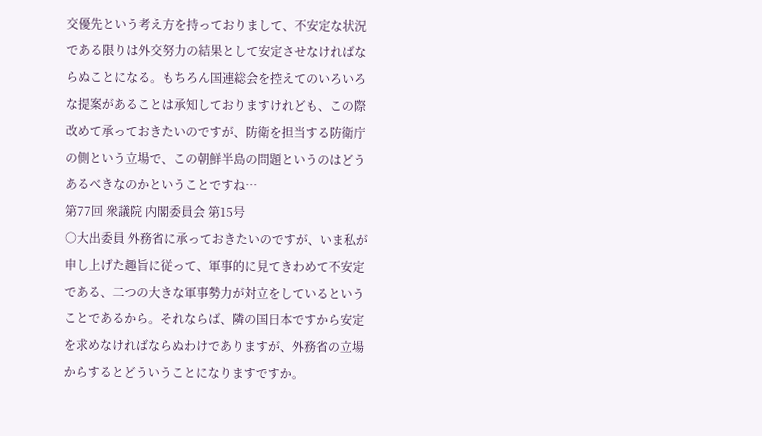交優先という考え方を持っておりまして、不安定な状況である限りは外交努力の結果として安定させなければならぬことになる。もちろん国連総会を控えてのいろいろな提案があることは承知しておりますけれども、この際改めて承っておきたいのですが、防衛を担当する防衛庁の側という立場で、この朝鮮半島の問題というのはどうあるべきなのかということですね…
第77回 衆議院 内閣委員会 第15号
○大出委員 外務省に承っておきたいのですが、いま私が申し上げた趣旨に従って、軍事的に見てきわめて不安定である、二つの大きな軍事勢力が対立をしているということであるから。それならば、隣の国日本ですから安定を求めなければならぬわけでありますが、外務省の立場からするとどういうことになりますですか。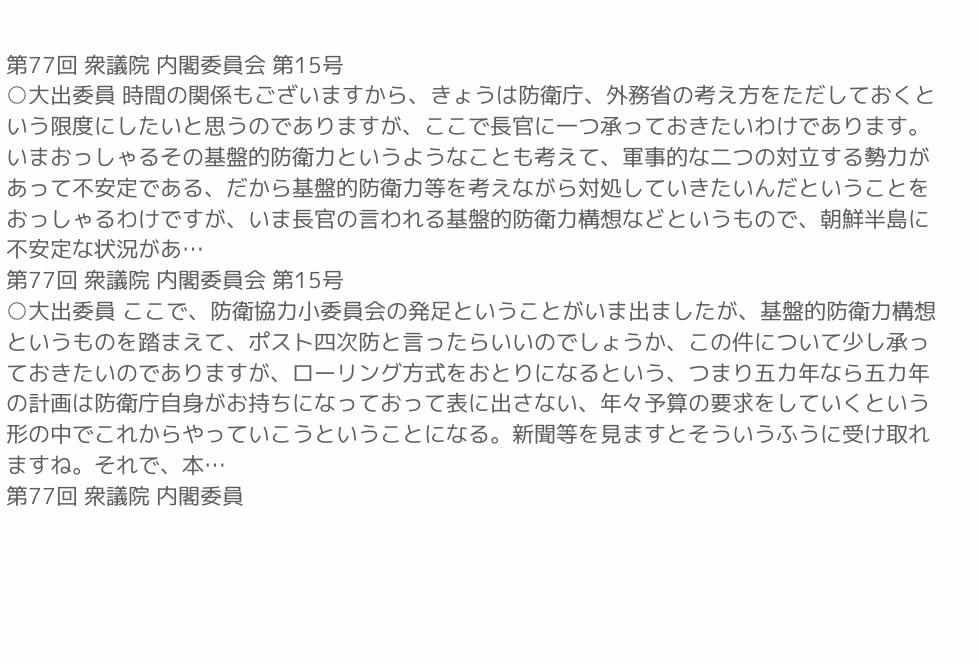第77回 衆議院 内閣委員会 第15号
○大出委員 時間の関係もございますから、きょうは防衛庁、外務省の考え方をただしておくという限度にしたいと思うのでありますが、ここで長官に一つ承っておきたいわけであります。 いまおっしゃるその基盤的防衛力というようなことも考えて、軍事的な二つの対立する勢力があって不安定である、だから基盤的防衛力等を考えながら対処していきたいんだということをおっしゃるわけですが、いま長官の言われる基盤的防衛力構想などというもので、朝鮮半島に不安定な状況があ…
第77回 衆議院 内閣委員会 第15号
○大出委員 ここで、防衛協力小委員会の発足ということがいま出ましたが、基盤的防衛力構想というものを踏まえて、ポスト四次防と言ったらいいのでしょうか、この件について少し承っておきたいのでありますが、ローリング方式をおとりになるという、つまり五カ年なら五カ年の計画は防衛庁自身がお持ちになっておって表に出さない、年々予算の要求をしていくという形の中でこれからやっていこうということになる。新聞等を見ますとそういうふうに受け取れますね。それで、本…
第77回 衆議院 内閣委員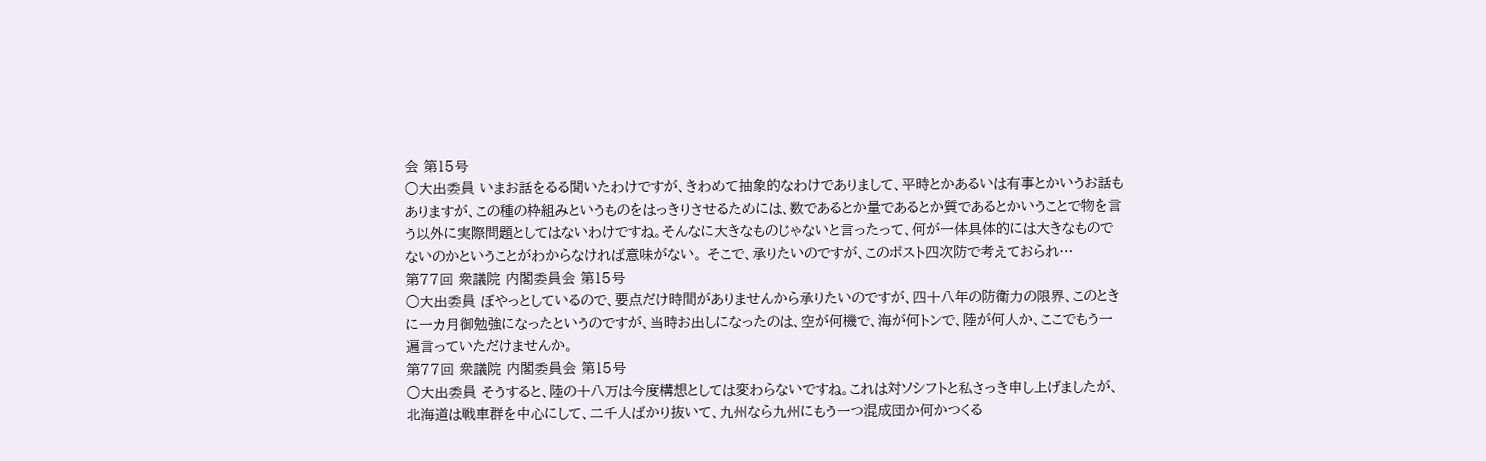会 第15号
○大出委員 いまお話をるる聞いたわけですが、きわめて抽象的なわけでありまして、平時とかあるいは有事とかいうお話もありますが、この種の枠組みというものをはっきりさせるためには、数であるとか量であるとか質であるとかいうことで物を言う以外に実際問題としてはないわけですね。そんなに大きなものじゃないと言ったって、何が一体具体的には大きなものでないのかということがわからなければ意味がない。 そこで、承りたいのですが、このポスト四次防で考えておられ…
第77回 衆議院 内閣委員会 第15号
○大出委員 ぼやっとしているので、要点だけ時間がありませんから承りたいのですが、四十八年の防衛力の限界、このときに一カ月御勉強になったというのですが、当時お出しになったのは、空が何機で、海が何トンで、陸が何人か、ここでもう一遍言っていただけませんか。
第77回 衆議院 内閣委員会 第15号
○大出委員 そうすると、陸の十八万は今度構想としては変わらないですね。これは対ソシフトと私さっき申し上げましたが、北海道は戦車群を中心にして、二千人ばかり抜いて、九州なら九州にもう一つ混成団か何かつくる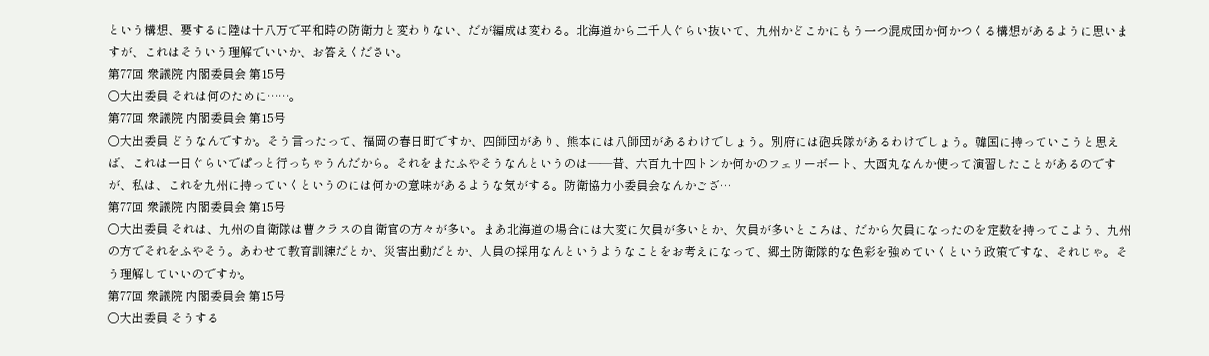という構想、要するに陸は十八万で平和時の防衛力と変わりない、だが編成は変わる。北海道から二千人ぐらい抜いて、九州かどこかにもう一つ混成団か何かつくる構想があるように思いますが、これはそういう理解でいいか、お答えください。
第77回 衆議院 内閣委員会 第15号
○大出委員 それは何のために……。
第77回 衆議院 内閣委員会 第15号
○大出委員 どうなんですか。そう言ったって、福岡の春日町ですか、四師団があり、熊本には八師団があるわけでしょう。別府には砲兵隊があるわけでしょう。韓国に持っていこうと思えば、これは一日ぐらいでぱっと行っちゃうんだから。それをまたふやそうなんというのは——昔、六百九十四トンか何かのフェリーボート、大函丸なんか使って演習したことがあるのですが、私は、これを九州に持っていくというのには何かの意味があるような気がする。防衛協力小委員会なんかござ…
第77回 衆議院 内閣委員会 第15号
○大出委員 それは、九州の自衛隊は曹クラスの自衛官の方々が多い。まあ北海道の場合には大変に欠員が多いとか、欠員が多いところは、だから欠員になったのを定数を持ってこよう、九州の方でそれをふやそう。あわせて教育訓練だとか、災害出動だとか、人員の採用なんというようなことをお考えになって、郷土防衛隊的な色彩を強めていくという政策ですな、それじゃ。そう理解していいのですか。
第77回 衆議院 内閣委員会 第15号
○大出委員 そうする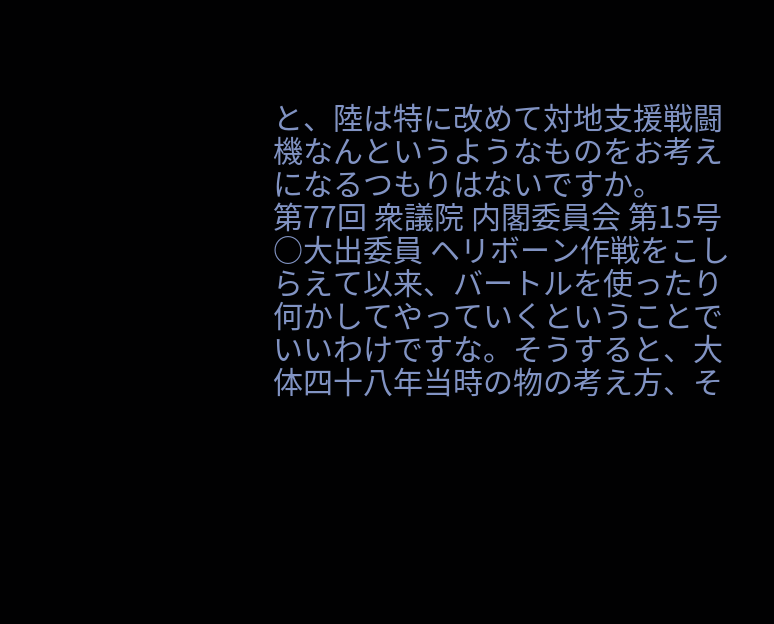と、陸は特に改めて対地支援戦闘機なんというようなものをお考えになるつもりはないですか。
第77回 衆議院 内閣委員会 第15号
○大出委員 ヘリボーン作戦をこしらえて以来、バートルを使ったり何かしてやっていくということでいいわけですな。そうすると、大体四十八年当時の物の考え方、そ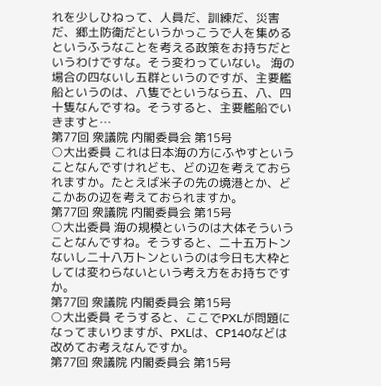れを少しひねって、人員だ、訓練だ、災害だ、郷土防衛だというかっこうで人を集めるというふうなことを考える政策をお持ちだというわけですな。そう変わっていない。 海の場合の四ないし五群というのですが、主要艦船というのは、八隻でというなら五、八、四十隻なんですね。そうすると、主要艦船でいきますと…
第77回 衆議院 内閣委員会 第15号
○大出委員 これは日本海の方にふやすということなんですけれども、どの辺を考えておられますか。たとえば米子の先の境港とか、どこかあの辺を考えておられますか。
第77回 衆議院 内閣委員会 第15号
○大出委員 海の規模というのは大体そういうことなんですね。そうすると、二十五万トンないし二十八万トンというのは今日も大枠としては変わらないという考え方をお持ちですか。
第77回 衆議院 内閣委員会 第15号
○大出委員 そうすると、ここでPXLが問題になってまいりますが、PXLは、CP140などは改めてお考えなんですか。
第77回 衆議院 内閣委員会 第15号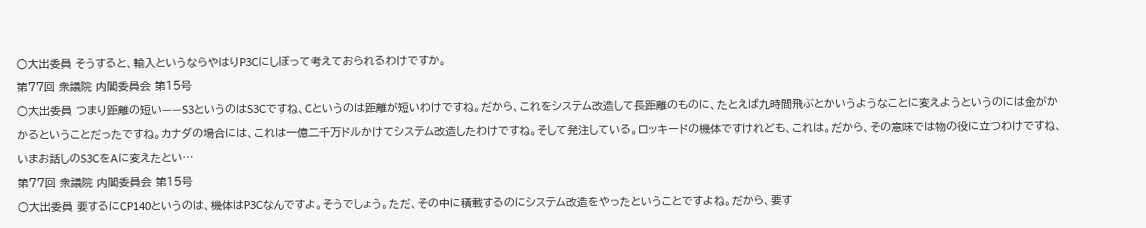○大出委員 そうすると、輸入というならやはりP3Cにしぼって考えておられるわけですか。
第77回 衆議院 内閣委員会 第15号
○大出委員 つまり距離の短い——S3というのはS3Cですね、Cというのは距離が短いわけですね。だから、これをシステム改造して長距離のものに、たとえば九時間飛ぶとかいうようなことに変えようというのには金がかかるということだったですね。カナダの場合には、これは一億二千万ドルかけてシステム改造したわけですね。そして発注している。ロッキードの機体ですけれども、これは。だから、その意味では物の役に立つわけですね、いまお話しのS3CをAに変えたとい…
第77回 衆議院 内閣委員会 第15号
○大出委員 要するにCP140というのは、機体はP3Cなんですよ。そうでしょう。ただ、その中に積載するのにシステム改造をやったということですよね。だから、要す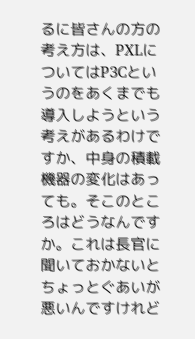るに皆さんの方の考え方は、PXLについてはP3Cというのをあくまでも導入しようという考えがあるわけですか、中身の積載機器の変化はあっても。そこのところはどうなんですか。これは長官に聞いておかないとちょっとぐあいが悪いんですけれど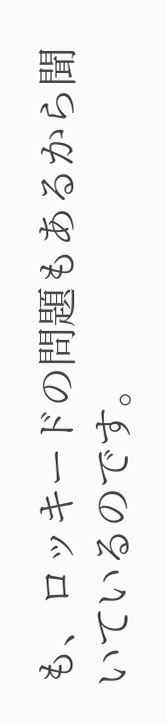も、ロッキードの問題もあるから聞いているのです。